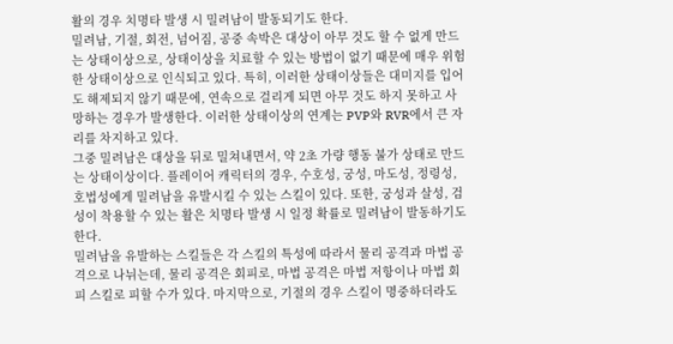활의 경우 치명타 발생 시 밀려남이 발동되기도 한다.
밀려남, 기절, 회전, 넘어짐, 공중 속박은 대상이 아무 것도 할 수 없게 만드는 상태이상으로, 상태이상을 치료할 수 있는 방법이 없기 때문에 매우 위험한 상태이상으로 인식되고 있다. 특히, 이러한 상태이상들은 대미지를 입어도 해제되지 않기 때문에, 연속으로 걸리게 되면 아무 것도 하지 못하고 사망하는 경우가 발생한다. 이러한 상태이상의 연계는 PVP와 RVR에서 큰 자리를 차지하고 있다.
그중 밀려남은 대상을 뒤로 밀쳐내면서, 약 2초 가량 행동 불가 상태로 만드는 상태이상이다. 플레이어 캐릭터의 경우, 수호성, 궁성, 마도성, 정령성, 호법성에게 밀려남을 유발시킬 수 있는 스킬이 있다. 또한, 궁성과 살성, 검성이 착용할 수 있는 활은 치명타 발생 시 일정 확률로 밀려남이 발동하기도 한다.
밀려남을 유발하는 스킬들은 각 스킬의 특성에 따라서 물리 공격과 마법 공격으로 나뉘는데, 물리 공격은 회피로, 마법 공격은 마법 저항이나 마법 회피 스킬로 피할 수가 있다. 마지막으로, 기절의 경우 스킬이 명중하더라도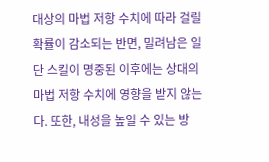대상의 마법 저항 수치에 따라 걸릴 확률이 감소되는 반면, 밀려남은 일단 스킬이 명중된 이후에는 상대의 마법 저항 수치에 영향을 받지 않는다. 또한, 내성을 높일 수 있는 방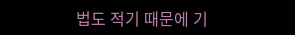법도 적기 때문에 기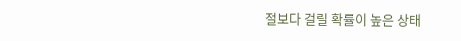절보다 걸릴 확률이 높은 상태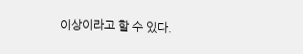이상이라고 할 수 있다.